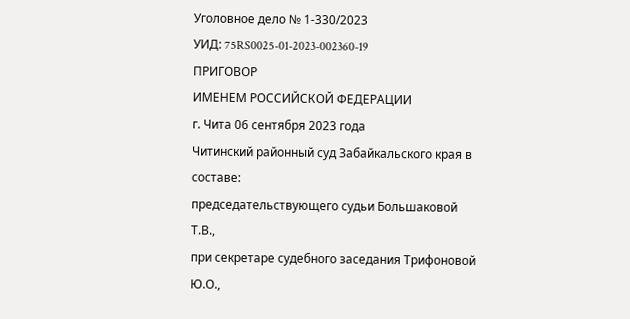Уголовное дело № 1-330/2023
УИД: 75RS0025-01-2023-002360-19
ПРИГОВОР
ИМЕНЕМ РОССИЙСКОЙ ФЕДЕРАЦИИ
г. Чита 06 сентября 2023 года
Читинский районный суд Забайкальского края в составе:
председательствующего судьи Большаковой Т.В.,
при секретаре судебного заседания Трифоновой Ю.О.,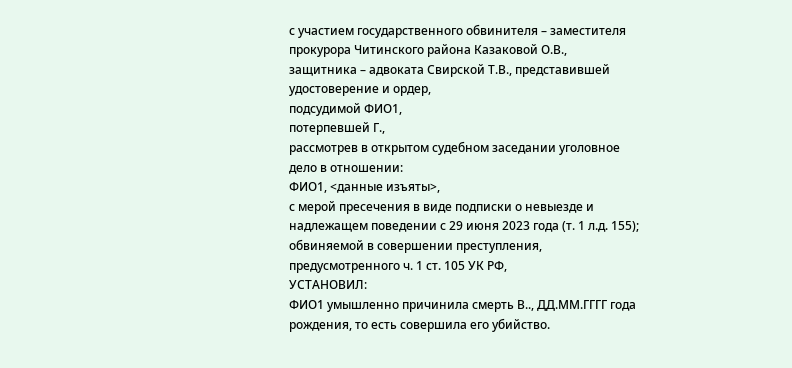с участием государственного обвинителя – заместителя прокурора Читинского района Казаковой О.В.,
защитника – адвоката Свирской Т.В., представившей удостоверение и ордер,
подсудимой ФИО1,
потерпевшей Г.,
рассмотрев в открытом судебном заседании уголовное дело в отношении:
ФИО1, <данные изъяты>,
с мерой пресечения в виде подписки о невыезде и надлежащем поведении с 29 июня 2023 года (т. 1 л.д. 155);
обвиняемой в совершении преступления, предусмотренного ч. 1 ст. 105 УК РФ,
УСТАНОВИЛ:
ФИО1 умышленно причинила смерть В.., ДД.ММ.ГГГГ года рождения, то есть совершила его убийство.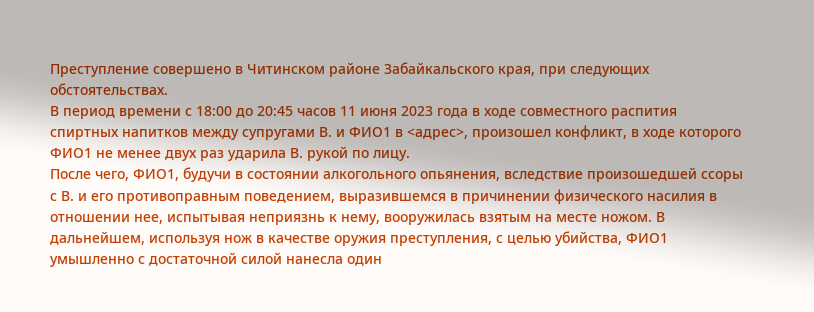Преступление совершено в Читинском районе Забайкальского края, при следующих обстоятельствах.
В период времени с 18:00 до 20:45 часов 11 июня 2023 года в ходе совместного распития спиртных напитков между супругами В. и ФИО1 в <адрес>, произошел конфликт, в ходе которого ФИО1 не менее двух раз ударила В. рукой по лицу.
После чего, ФИО1, будучи в состоянии алкогольного опьянения, вследствие произошедшей ссоры с В. и его противоправным поведением, выразившемся в причинении физического насилия в отношении нее, испытывая неприязнь к нему, вооружилась взятым на месте ножом. В дальнейшем, используя нож в качестве оружия преступления, с целью убийства, ФИО1 умышленно с достаточной силой нанесла один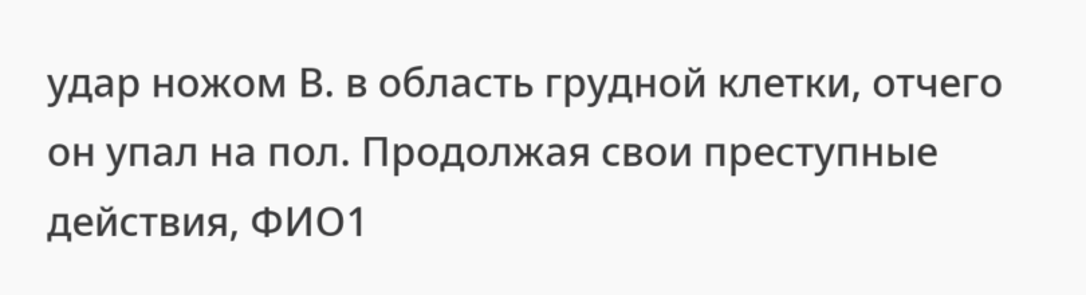удар ножом В. в область грудной клетки, отчего он упал на пол. Продолжая свои преступные действия, ФИО1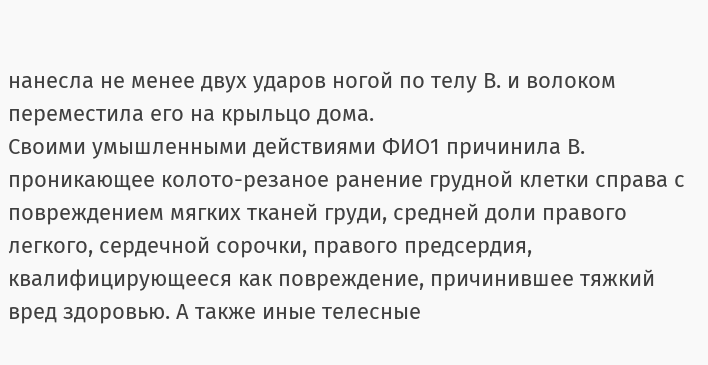нанесла не менее двух ударов ногой по телу В. и волоком переместила его на крыльцо дома.
Своими умышленными действиями ФИО1 причинила В. проникающее колото-резаное ранение грудной клетки справа с повреждением мягких тканей груди, средней доли правого легкого, сердечной сорочки, правого предсердия, квалифицирующееся как повреждение, причинившее тяжкий вред здоровью. А также иные телесные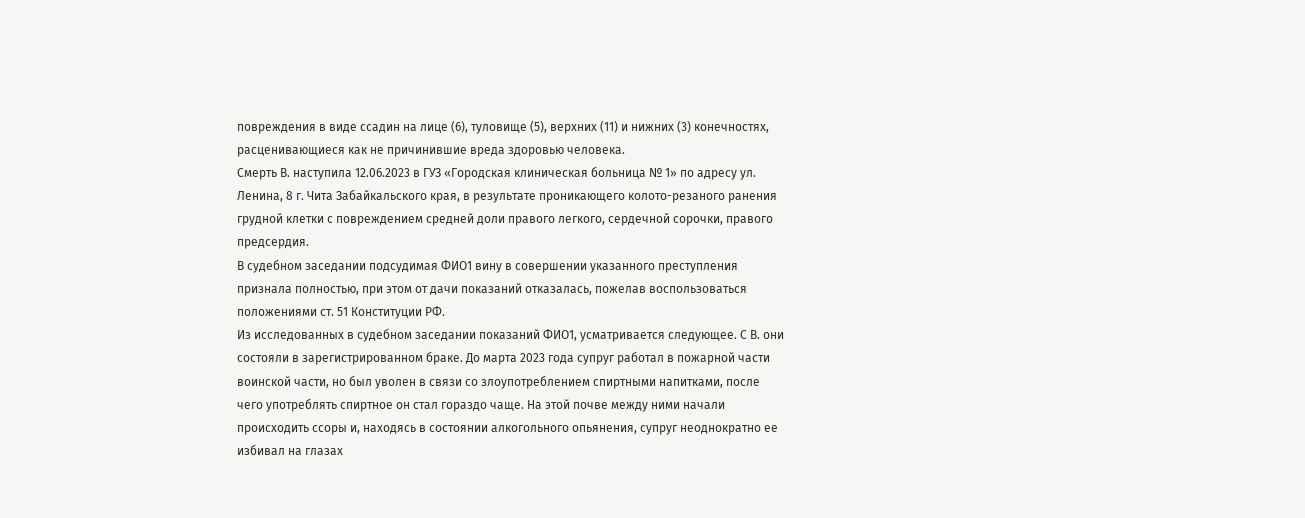повреждения в виде ссадин на лице (6), туловище (5), верхних (11) и нижних (3) конечностях, расценивающиеся как не причинившие вреда здоровью человека.
Смерть В. наступила 12.06.2023 в ГУЗ «Городская клиническая больница № 1» по адресу ул. Ленина, 8 г. Чита Забайкальского края, в результате проникающего колото-резаного ранения грудной клетки с повреждением средней доли правого легкого, сердечной сорочки, правого предсердия.
В судебном заседании подсудимая ФИО1 вину в совершении указанного преступления признала полностью, при этом от дачи показаний отказалась, пожелав воспользоваться положениями ст. 51 Конституции РФ.
Из исследованных в судебном заседании показаний ФИО1, усматривается следующее. С В. они состояли в зарегистрированном браке. До марта 2023 года супруг работал в пожарной части воинской части, но был уволен в связи со злоупотреблением спиртными напитками, после чего употреблять спиртное он стал гораздо чаще. На этой почве между ними начали происходить ссоры и, находясь в состоянии алкогольного опьянения, супруг неоднократно ее избивал на глазах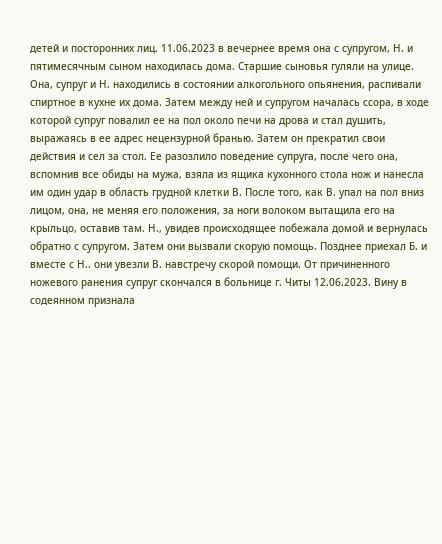детей и посторонних лиц. 11.06.2023 в вечернее время она с супругом, Н. и пятимесячным сыном находилась дома. Старшие сыновья гуляли на улице. Она, супруг и Н. находились в состоянии алкогольного опьянения, распивали спиртное в кухне их дома. Затем между ней и супругом началась ссора, в ходе которой супруг повалил ее на пол около печи на дрова и стал душить, выражаясь в ее адрес нецензурной бранью. Затем он прекратил свои действия и сел за стол. Ее разозлило поведение супруга, после чего она, вспомнив все обиды на мужа, взяла из ящика кухонного стола нож и нанесла им один удар в область грудной клетки В. После того, как В. упал на пол вниз лицом, она, не меняя его положения, за ноги волоком вытащила его на крыльцо, оставив там. Н., увидев происходящее побежала домой и вернулась обратно с супругом. Затем они вызвали скорую помощь. Позднее приехал Б. и вместе с Н.. они увезли В. навстречу скорой помощи. От причиненного ножевого ранения супруг скончался в больнице г. Читы 12.06.2023. Вину в содеянном признала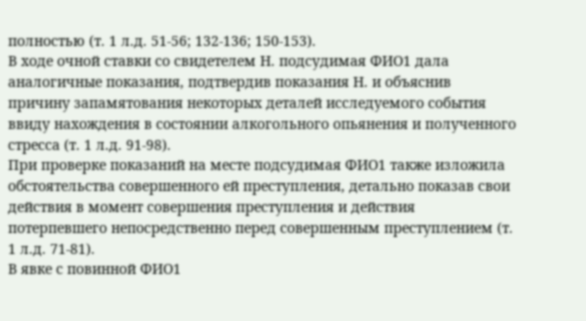полностью (т. 1 л.д. 51-56; 132-136; 150-153).
В ходе очной ставки со свидетелем Н. подсудимая ФИО1 дала аналогичные показания, подтвердив показания Н. и объяснив причину запамятования некоторых деталей исследуемого события ввиду нахождения в состоянии алкогольного опьянения и полученного стресса (т. 1 л.д. 91-98).
При проверке показаний на месте подсудимая ФИО1 также изложила обстоятельства совершенного ей преступления, детально показав свои действия в момент совершения преступления и действия потерпевшего непосредственно перед совершенным преступлением (т. 1 л.д. 71-81).
В явке с повинной ФИО1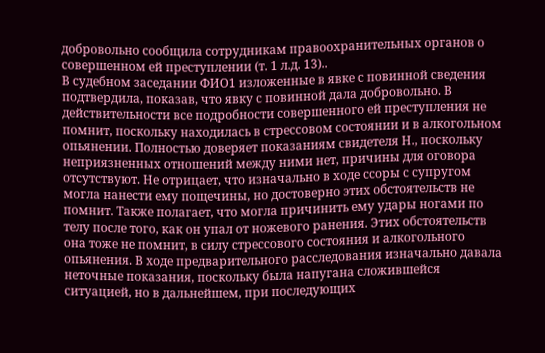добровольно сообщила сотрудникам правоохранительных органов о совершенном ей преступлении (т. 1 л.д. 13)..
В судебном заседании ФИО1 изложенные в явке с повинной сведения подтвердила, показав, что явку с повинной дала добровольно. В действительности все подробности совершенного ей преступления не помнит, поскольку находилась в стрессовом состоянии и в алкогольном опьянении. Полностью доверяет показаниям свидетеля Н., поскольку неприязненных отношений между ними нет, причины для оговора отсутствуют. Не отрицает, что изначально в ходе ссоры с супругом могла нанести ему пощечины, но достоверно этих обстоятельств не помнит. Также полагает, что могла причинить ему удары ногами по телу после того, как он упал от ножевого ранения. Этих обстоятельств она тоже не помнит, в силу стрессового состояния и алкогольного опьянения. В ходе предварительного расследования изначально давала неточные показания, поскольку была напугана сложившейся ситуацией, но в дальнейшем, при последующих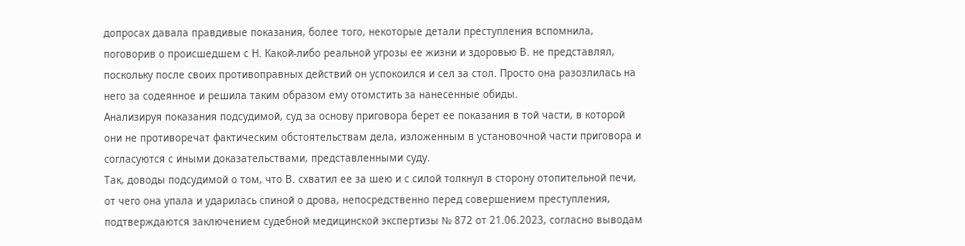допросах давала правдивые показания, более того, некоторые детали преступления вспомнила, поговорив о происшедшем с Н. Какой-либо реальной угрозы ее жизни и здоровью В. не представлял, поскольку после своих противоправных действий он успокоился и сел за стол. Просто она разозлилась на него за содеянное и решила таким образом ему отомстить за нанесенные обиды.
Анализируя показания подсудимой, суд за основу приговора берет ее показания в той части, в которой они не противоречат фактическим обстоятельствам дела, изложенным в установочной части приговора и согласуются с иными доказательствами, представленными суду.
Так, доводы подсудимой о том, что В. схватил ее за шею и с силой толкнул в сторону отопительной печи, от чего она упала и ударилась спиной о дрова, непосредственно перед совершением преступления, подтверждаются заключением судебной медицинской экспертизы № 872 от 21.06.2023, согласно выводам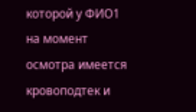которой у ФИО1 на момент осмотра имеется кровоподтек и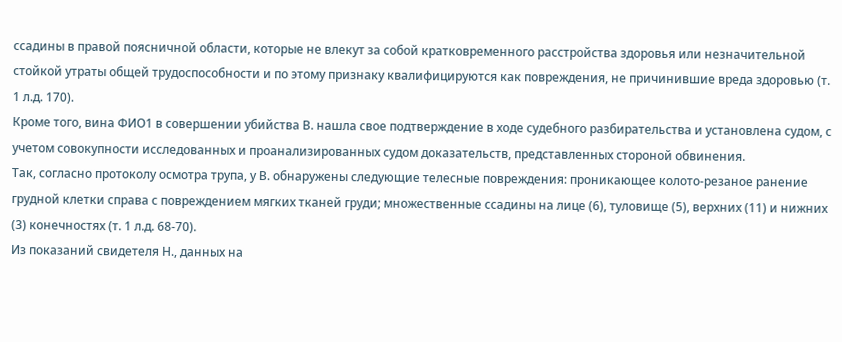ссадины в правой поясничной области, которые не влекут за собой кратковременного расстройства здоровья или незначительной стойкой утраты общей трудоспособности и по этому признаку квалифицируются как повреждения, не причинившие вреда здоровью (т. 1 л.д. 170).
Кроме того, вина ФИО1 в совершении убийства В. нашла свое подтверждение в ходе судебного разбирательства и установлена судом, с учетом совокупности исследованных и проанализированных судом доказательств, представленных стороной обвинения.
Так, согласно протоколу осмотра трупа, у В. обнаружены следующие телесные повреждения: проникающее колото-резаное ранение грудной клетки справа с повреждением мягких тканей груди; множественные ссадины на лице (6), туловище (5), верхних (11) и нижних (3) конечностях (т. 1 л.д. 68-70).
Из показаний свидетеля Н., данных на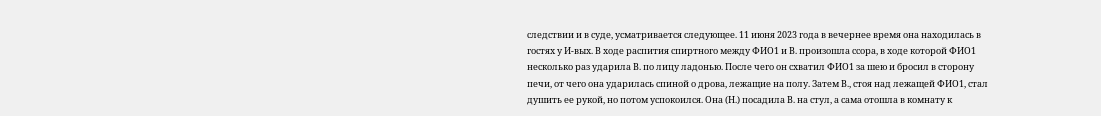следствии и в суде, усматривается следующее. 11 июня 2023 года в вечернее время она находилась в гостях у И-вых. В ходе распития спиртного между ФИО1 и В. произошла ссора, в ходе которой ФИО1 несколько раз ударила В. по лицу ладонью. После чего он схватил ФИО1 за шею и бросил в сторону печи, от чего она ударилась спиной о дрова, лежащие на полу. Затем В., стоя над лежащей ФИО1, стал душить ее рукой, но потом успокоился. Она (Н.) посадила В. на стул, а сама отошла в комнату к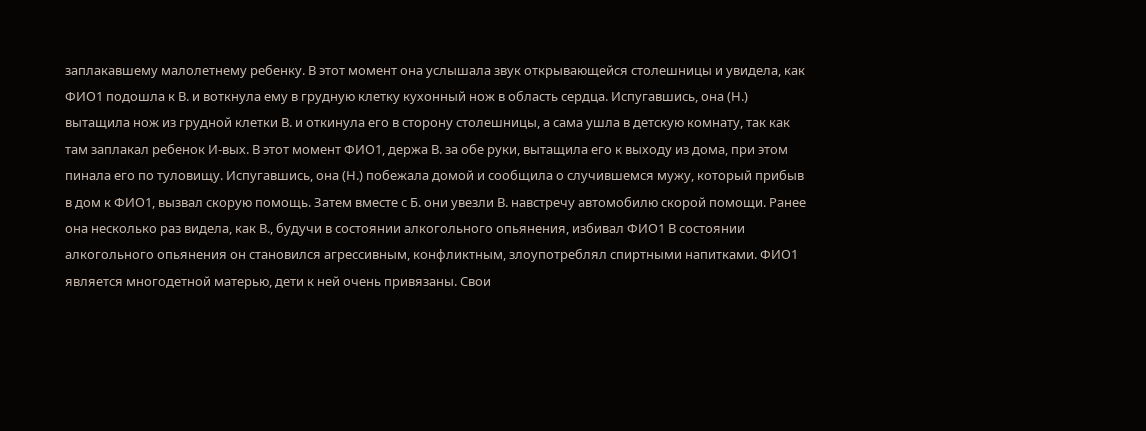заплакавшему малолетнему ребенку. В этот момент она услышала звук открывающейся столешницы и увидела, как ФИО1 подошла к В. и воткнула ему в грудную клетку кухонный нож в область сердца. Испугавшись, она (Н.) вытащила нож из грудной клетки В. и откинула его в сторону столешницы, а сама ушла в детскую комнату, так как там заплакал ребенок И-вых. В этот момент ФИО1, держа В. за обе руки, вытащила его к выходу из дома, при этом пинала его по туловищу. Испугавшись, она (Н.) побежала домой и сообщила о случившемся мужу, который прибыв в дом к ФИО1, вызвал скорую помощь. Затем вместе с Б. они увезли В. навстречу автомобилю скорой помощи. Ранее она несколько раз видела, как В., будучи в состоянии алкогольного опьянения, избивал ФИО1 В состоянии алкогольного опьянения он становился агрессивным, конфликтным, злоупотреблял спиртными напитками. ФИО1 является многодетной матерью, дети к ней очень привязаны. Свои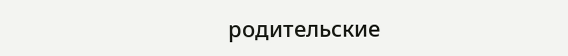родительские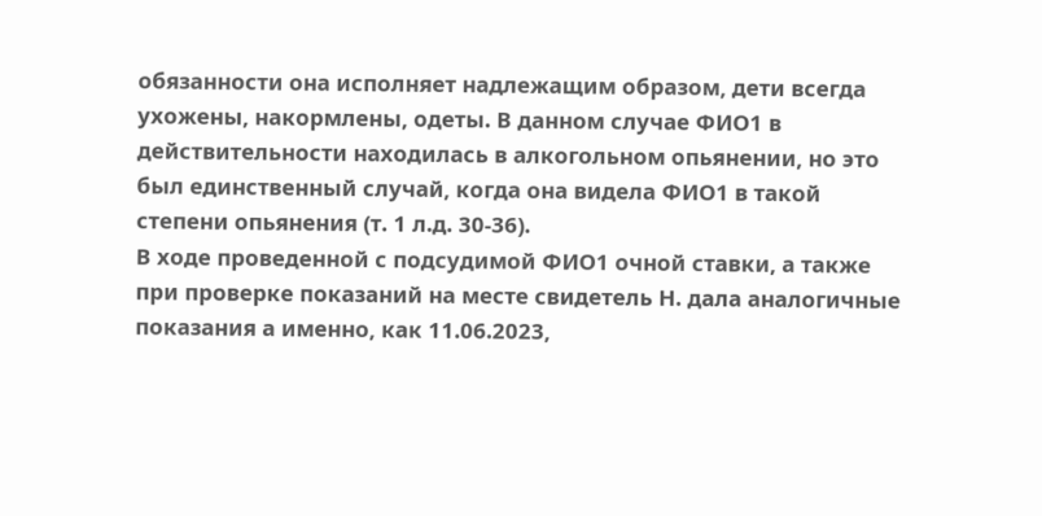обязанности она исполняет надлежащим образом, дети всегда ухожены, накормлены, одеты. В данном случае ФИО1 в действительности находилась в алкогольном опьянении, но это был единственный случай, когда она видела ФИО1 в такой степени опьянения (т. 1 л.д. 30-36).
В ходе проведенной с подсудимой ФИО1 очной ставки, а также при проверке показаний на месте свидетель Н. дала аналогичные показания а именно, как 11.06.2023,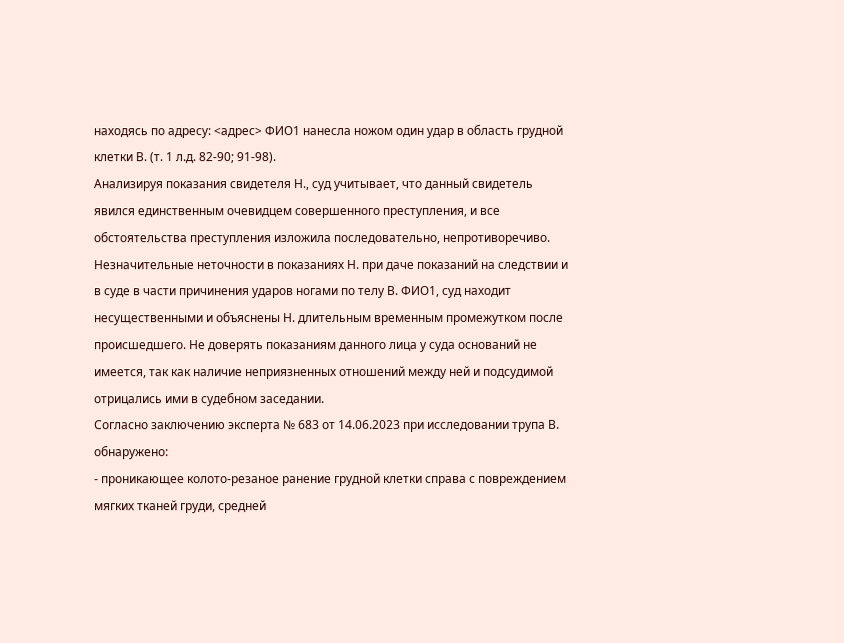находясь по адресу: <адрес> ФИО1 нанесла ножом один удар в область грудной клетки В. (т. 1 л.д. 82-90; 91-98).
Анализируя показания свидетеля Н., суд учитывает, что данный свидетель явился единственным очевидцем совершенного преступления, и все обстоятельства преступления изложила последовательно, непротиворечиво. Незначительные неточности в показаниях Н. при даче показаний на следствии и в суде в части причинения ударов ногами по телу В. ФИО1, суд находит несущественными и объяснены Н. длительным временным промежутком после происшедшего. Не доверять показаниям данного лица у суда оснований не имеется, так как наличие неприязненных отношений между ней и подсудимой отрицались ими в судебном заседании.
Согласно заключению эксперта № 683 от 14.06.2023 при исследовании трупа В. обнаружено:
- проникающее колото-резаное ранение грудной клетки справа с повреждением мягких тканей груди, средней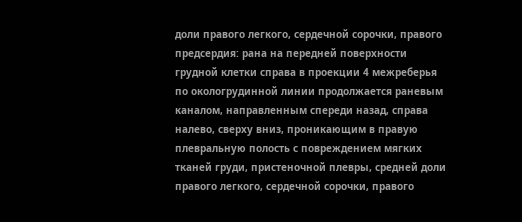доли правого легкого, сердечной сорочки, правого предсердия: рана на передней поверхности грудной клетки справа в проекции 4 межреберья по окологрудинной линии продолжается раневым каналом, направленным спереди назад, справа налево, сверху вниз, проникающим в правую плевральную полость с повреждением мягких тканей груди, пристеночной плевры, средней доли правого легкого, сердечной сорочки, правого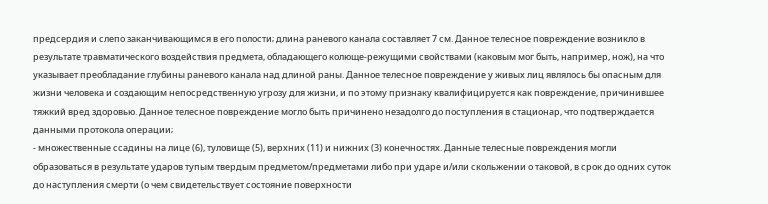предсердия и слепо заканчивающимся в его полости; длина раневого канала составляет 7 см. Данное телесное повреждение возникло в результате травматического воздействия предмета, обладающего колюще-режущими свойствами (каковым мог быть, например, нож), на что указывает преобладание глубины раневого канала над длиной раны. Данное телесное повреждение у живых лиц являлось бы опасным для жизни человека и создающим непосредственную угрозу для жизни, и по этому признаку квалифицируется как повреждение, причинившее тяжкий вред здоровью. Данное телесное повреждение могло быть причинено незадолго до поступления в стационар, что подтверждается данными протокола операции;
- множественные ссадины на лице (6), туловище (5), верхних (11) и нижних (3) конечностях. Данные телесные повреждения могли образоваться в результате ударов тупым твердым предметом/предметами либо при ударе и/или скольжении о таковой, в срок до одних суток до наступления смерти (о чем свидетельствует состояние поверхности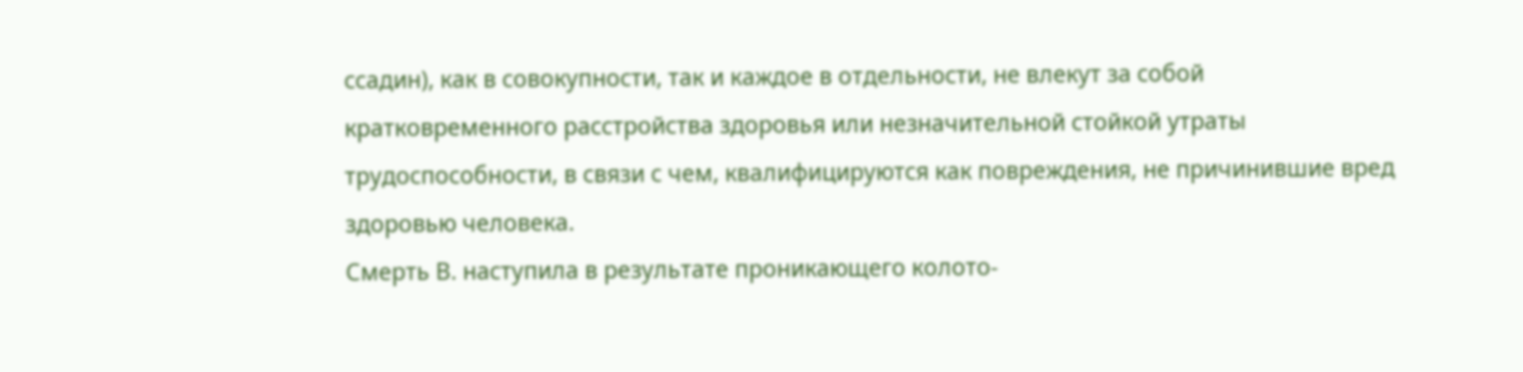ссадин), как в совокупности, так и каждое в отдельности, не влекут за собой кратковременного расстройства здоровья или незначительной стойкой утраты трудоспособности, в связи с чем, квалифицируются как повреждения, не причинившие вред здоровью человека.
Смерть В. наступила в результате проникающего колото-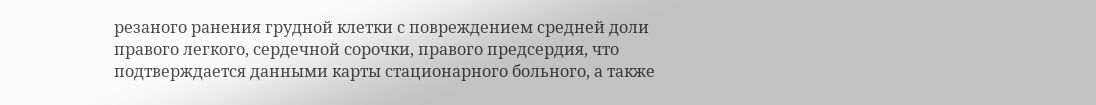резаного ранения грудной клетки с повреждением средней доли правого легкого, сердечной сорочки, правого предсердия, что подтверждается данными карты стационарного больного, а также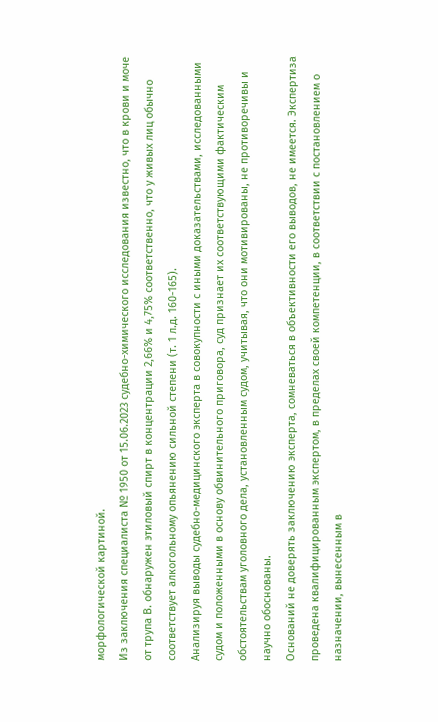морфологической картиной.
Из заключения специалиста № 1950 от 15.06.2023 судебно-химического исследования известно, что в крови и моче от трупа В. обнаружен этиловый спирт в концентрации 2,66% и 4,75% соответственно, что у живых лиц обычно соответствует алкогольному опьянению сильной степени (т. 1 л.д. 160-165).
Анализируя выводы судебно-медицинского эксперта в совокупности с иными доказательствами, исследованными судом и положенными в основу обвинительного приговора, суд признает их соответствующими фактическим обстоятельствам уголовного дела, установленным судом, учитывая, что они мотивированы, не противоречивы и научно обоснованы.
Оснований не доверять заключению эксперта, сомневаться в объективности его выводов, не имеется. Экспертиза проведена квалифицированным экспертом, в пределах своей компетенции, в соответствии с постановлением о назначении, вынесенным в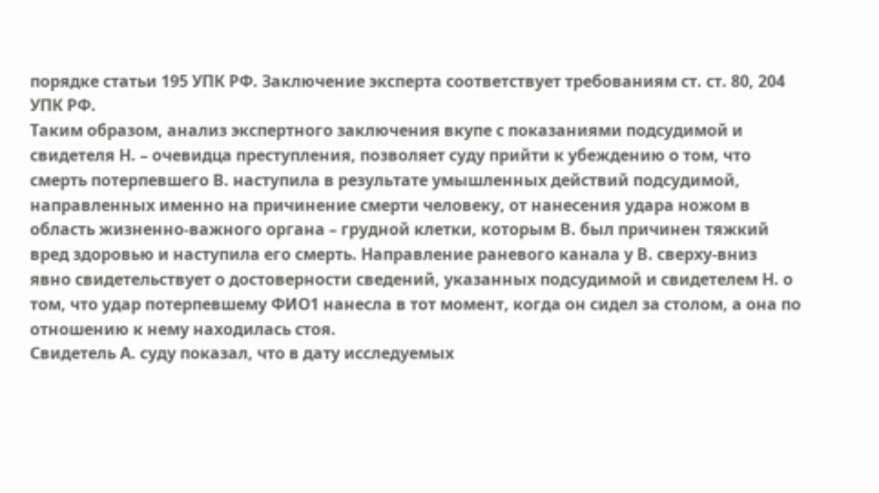порядке статьи 195 УПК РФ. Заключение эксперта соответствует требованиям ст. ст. 80, 204 УПК РФ.
Таким образом, анализ экспертного заключения вкупе с показаниями подсудимой и свидетеля Н. – очевидца преступления, позволяет суду прийти к убеждению о том, что смерть потерпевшего В. наступила в результате умышленных действий подсудимой, направленных именно на причинение смерти человеку, от нанесения удара ножом в область жизненно-важного органа – грудной клетки, которым В. был причинен тяжкий вред здоровью и наступила его смерть. Направление раневого канала у В. сверху-вниз явно свидетельствует о достоверности сведений, указанных подсудимой и свидетелем Н. о том, что удар потерпевшему ФИО1 нанесла в тот момент, когда он сидел за столом, а она по отношению к нему находилась стоя.
Свидетель А. суду показал, что в дату исследуемых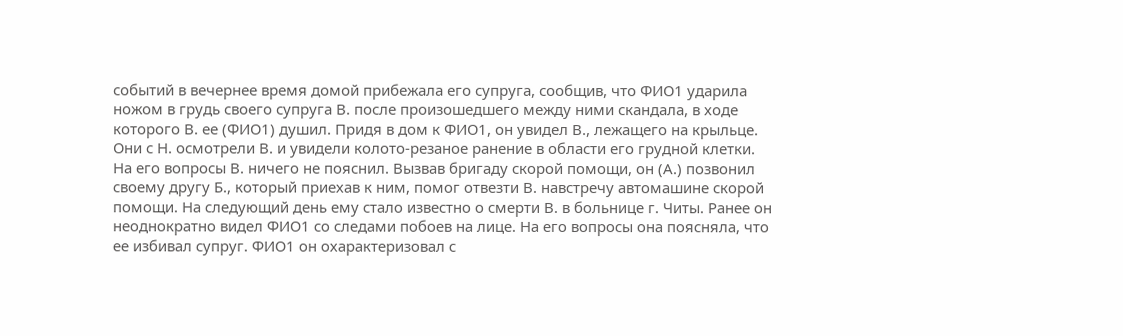событий в вечернее время домой прибежала его супруга, сообщив, что ФИО1 ударила ножом в грудь своего супруга В. после произошедшего между ними скандала, в ходе которого В. ее (ФИО1) душил. Придя в дом к ФИО1, он увидел В., лежащего на крыльце. Они с Н. осмотрели В. и увидели колото-резаное ранение в области его грудной клетки. На его вопросы В. ничего не пояснил. Вызвав бригаду скорой помощи, он (А.) позвонил своему другу Б., который приехав к ним, помог отвезти В. навстречу автомашине скорой помощи. На следующий день ему стало известно о смерти В. в больнице г. Читы. Ранее он неоднократно видел ФИО1 со следами побоев на лице. На его вопросы она поясняла, что ее избивал супруг. ФИО1 он охарактеризовал с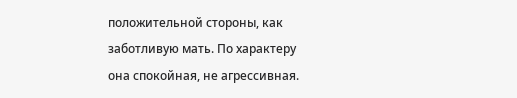положительной стороны, как заботливую мать. По характеру она спокойная, не агрессивная.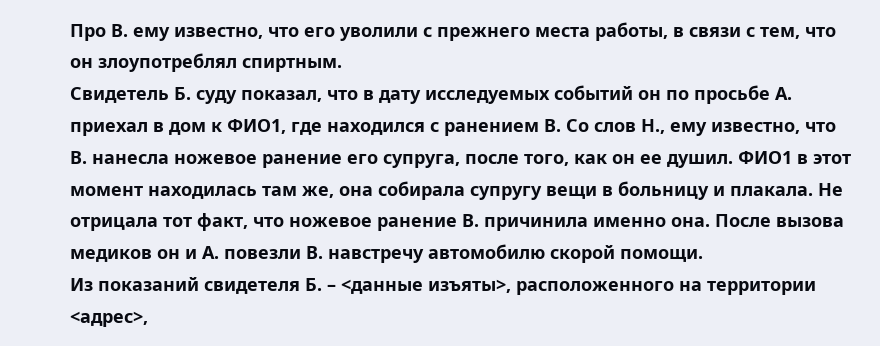Про В. ему известно, что его уволили с прежнего места работы, в связи с тем, что он злоупотреблял спиртным.
Свидетель Б. суду показал, что в дату исследуемых событий он по просьбе А. приехал в дом к ФИО1, где находился с ранением В. Со слов Н., ему известно, что В. нанесла ножевое ранение его супруга, после того, как он ее душил. ФИО1 в этот момент находилась там же, она собирала супругу вещи в больницу и плакала. Не отрицала тот факт, что ножевое ранение В. причинила именно она. После вызова медиков он и А. повезли В. навстречу автомобилю скорой помощи.
Из показаний свидетеля Б. – <данные изъяты>, расположенного на территории <адрес>,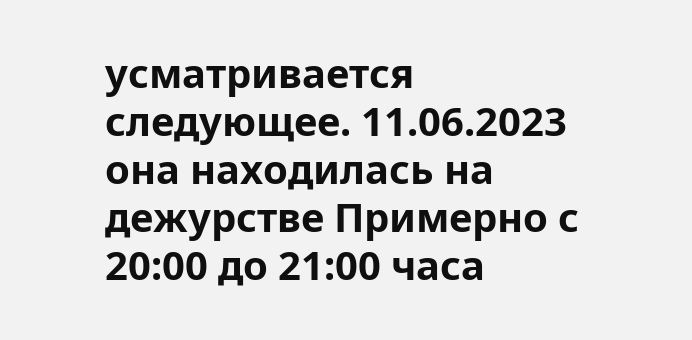усматривается следующее. 11.06.2023 она находилась на дежурстве Примерно с 20:00 до 21:00 часа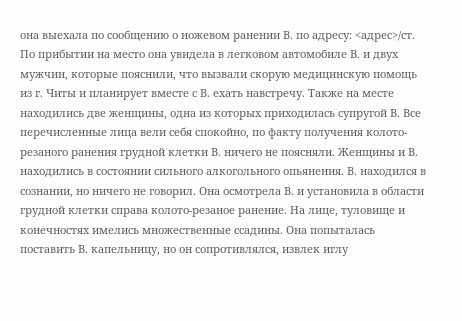она выехала по сообщению о ножевом ранении В. по адресу: <адрес>/ст. По прибытии на место она увидела в легковом автомобиле В. и двух мужчин, которые пояснили, что вызвали скорую медицинскую помощь из г. Читы и планирует вместе с В. ехать навстречу. Также на месте находились две женщины, одна из которых приходилась супругой В. Все перечисленные лица вели себя спокойно, по факту получения колото-резаного ранения грудной клетки В. ничего не поясняли. Женщины и В. находились в состоянии сильного алкогольного опьянения. В. находился в сознании, но ничего не говорил. Она осмотрела В. и установила в области грудной клетки справа колото-резаное ранение. На лице, туловище и конечностях имелись множественные ссадины. Она попыталась поставить В. капельницу, но он сопротивлялся, извлек иглу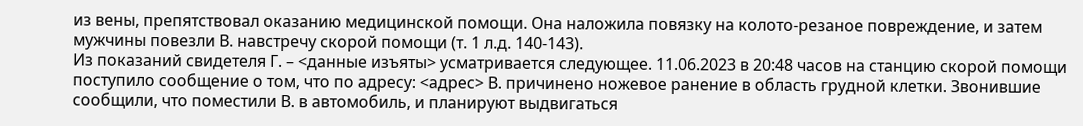из вены, препятствовал оказанию медицинской помощи. Она наложила повязку на колото-резаное повреждение, и затем мужчины повезли В. навстречу скорой помощи (т. 1 л.д. 140-143).
Из показаний свидетеля Г. – <данные изъяты> усматривается следующее. 11.06.2023 в 20:48 часов на станцию скорой помощи поступило сообщение о том, что по адресу: <адрес> В. причинено ножевое ранение в область грудной клетки. Звонившие сообщили, что поместили В. в автомобиль, и планируют выдвигаться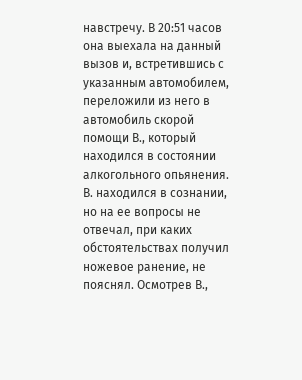навстречу. В 20:51 часов она выехала на данный вызов и, встретившись с указанным автомобилем, переложили из него в автомобиль скорой помощи В., который находился в состоянии алкогольного опьянения. В. находился в сознании, но на ее вопросы не отвечал, при каких обстоятельствах получил ножевое ранение, не пояснял. Осмотрев В.,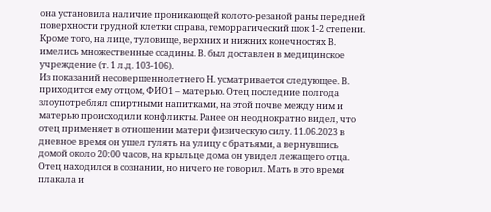она установила наличие проникающей колото-резаной раны передней поверхности грудной клетки справа, геморрагический шок 1-2 степени. Кроме того, на лице, туловище, верхних и нижних конечностях В. имелись множественные ссадины. В. был доставлен в медицинское учреждение (т. 1 л.д. 103-106).
Из показаний несовершеннолетнего Н. усматривается следующее. В. приходится ему отцом, ФИО1 – матерью. Отец последние полгода злоупотреблял спиртными напитками, на этой почве между ним и матерью происходили конфликты. Ранее он неоднократно видел, что отец применяет в отношении матери физическую силу. 11.06.2023 в дневное время он ушел гулять на улицу с братьями, а вернувшись домой около 20:00 часов, на крыльце дома он увидел лежащего отца. Отец находился в сознании, но ничего не говорил. Мать в это время плакала и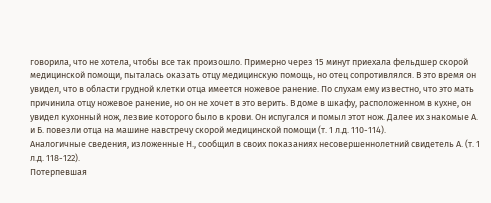говорила, что не хотела, чтобы все так произошло. Примерно через 15 минут приехала фельдшер скорой медицинской помощи, пыталась оказать отцу медицинскую помощь, но отец сопротивлялся. В это время он увидел, что в области грудной клетки отца имеется ножевое ранение. По слухам ему известно, что это мать причинила отцу ножевое ранение, но он не хочет в это верить. В доме в шкафу, расположенном в кухне, он увидел кухонный нож, лезвие которого было в крови. Он испугался и помыл этот нож. Далее их знакомые А. и Б. повезли отца на машине навстречу скорой медицинской помощи (т. 1 л.д. 110-114).
Аналогичные сведения, изложенные Н., сообщил в своих показаниях несовершеннолетний свидетель А. (т. 1 л.д. 118-122).
Потерпевшая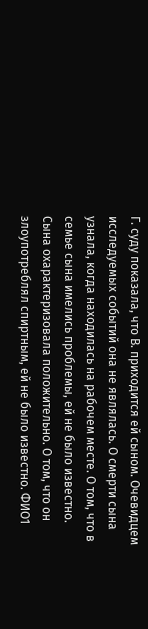Г. суду показала, что В. приходится ей сыном. Очевидцем исследуемых событий она не являлась. О смерти сына узнала, когда находилась на рабочем месте. О том, что в семье сына имелись проблемы, ей не было известно. Сына охарактеризовала положительно. О том, что он злоупотреблял спиртным, ей не было известно. ФИО1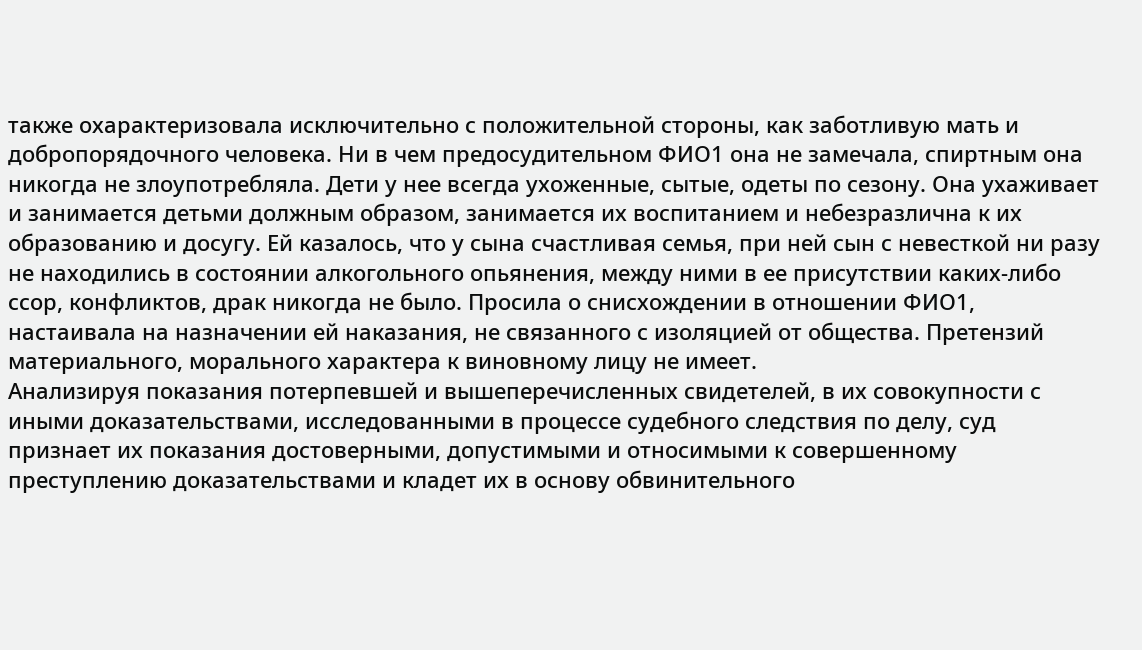также охарактеризовала исключительно с положительной стороны, как заботливую мать и добропорядочного человека. Ни в чем предосудительном ФИО1 она не замечала, спиртным она никогда не злоупотребляла. Дети у нее всегда ухоженные, сытые, одеты по сезону. Она ухаживает и занимается детьми должным образом, занимается их воспитанием и небезразлична к их образованию и досугу. Ей казалось, что у сына счастливая семья, при ней сын с невесткой ни разу не находились в состоянии алкогольного опьянения, между ними в ее присутствии каких-либо ссор, конфликтов, драк никогда не было. Просила о снисхождении в отношении ФИО1, настаивала на назначении ей наказания, не связанного с изоляцией от общества. Претензий материального, морального характера к виновному лицу не имеет.
Анализируя показания потерпевшей и вышеперечисленных свидетелей, в их совокупности с иными доказательствами, исследованными в процессе судебного следствия по делу, суд признает их показания достоверными, допустимыми и относимыми к совершенному преступлению доказательствами и кладет их в основу обвинительного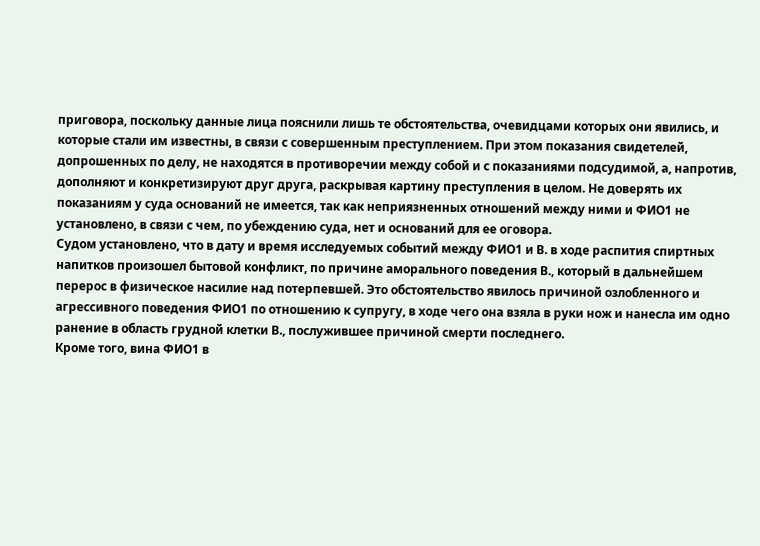приговора, поскольку данные лица пояснили лишь те обстоятельства, очевидцами которых они явились, и которые стали им известны, в связи с совершенным преступлением. При этом показания свидетелей, допрошенных по делу, не находятся в противоречии между собой и с показаниями подсудимой, а, напротив, дополняют и конкретизируют друг друга, раскрывая картину преступления в целом. Не доверять их показаниям у суда оснований не имеется, так как неприязненных отношений между ними и ФИО1 не установлено, в связи с чем, по убеждению суда, нет и оснований для ее оговора.
Судом установлено, что в дату и время исследуемых событий между ФИО1 и В. в ходе распития спиртных напитков произошел бытовой конфликт, по причине аморального поведения В., который в дальнейшем перерос в физическое насилие над потерпевшей. Это обстоятельство явилось причиной озлобленного и агрессивного поведения ФИО1 по отношению к супругу, в ходе чего она взяла в руки нож и нанесла им одно ранение в область грудной клетки В., послужившее причиной смерти последнего.
Кроме того, вина ФИО1 в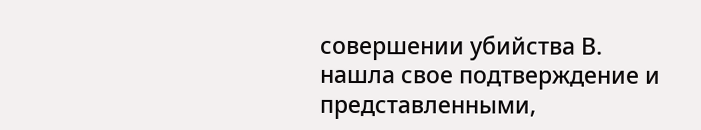совершении убийства В. нашла свое подтверждение и представленными,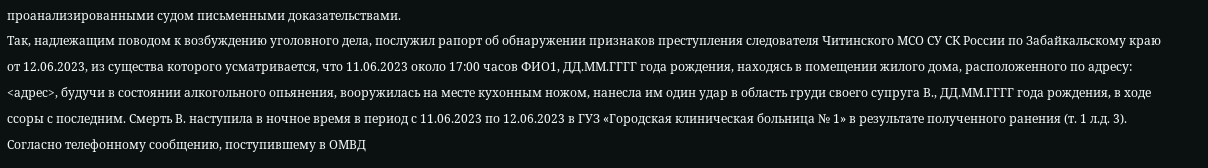проанализированными судом письменными доказательствами.
Так, надлежащим поводом к возбуждению уголовного дела, послужил рапорт об обнаружении признаков преступления следователя Читинского МСО СУ СК России по Забайкальскому краю от 12.06.2023, из существа которого усматривается, что 11.06.2023 около 17:00 часов ФИО1, ДД.ММ.ГГГГ года рождения, находясь в помещении жилого дома, расположенного по адресу: <адрес>, будучи в состоянии алкогольного опьянения, вооружилась на месте кухонным ножом, нанесла им один удар в область груди своего супруга В., ДД.ММ.ГГГГ года рождения, в ходе ссоры с последним. Смерть В. наступила в ночное время в период с 11.06.2023 по 12.06.2023 в ГУЗ «Городская клиническая больница № 1» в результате полученного ранения (т. 1 л.д. 3).
Согласно телефонному сообщению, поступившему в ОМВД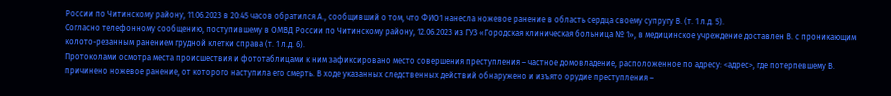России по Читинскому району, 11.06.2023 в 20:45 часов обратился А., сообщивший о том, что ФИО1 нанесла ножевое ранение в область сердца своему супругу В. (т. 1 л.д. 5).
Согласно телефонному сообщению, поступившему в ОМВД России по Читинскому району, 12.06.2023 из ГУЗ «Городская клиническая больница № 1», в медицинское учреждение доставлен В. с проникающим колото-резанным ранением грудной клетки справа (т. 1 л.д. 6).
Протоколами осмотра места происшествия и фототаблицами к ним зафиксировано место совершения преступления – частное домовладение, расположенное по адресу: <адрес>, где потерпевшему В. причинено ножевое ранение, от которого наступила его смерть. В ходе указанных следственных действий обнаружено и изъято орудие преступления –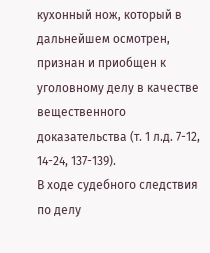кухонный нож, который в дальнейшем осмотрен, признан и приобщен к уголовному делу в качестве вещественного доказательства (т. 1 л.д. 7-12, 14-24, 137-139).
В ходе судебного следствия по делу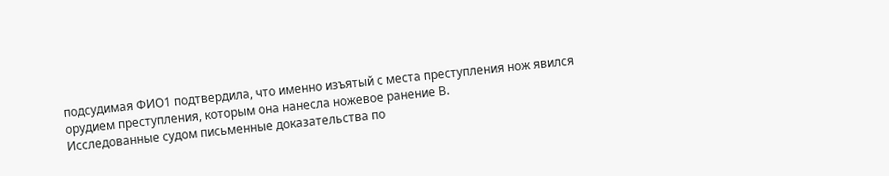подсудимая ФИО1 подтвердила, что именно изъятый с места преступления нож явился орудием преступления, которым она нанесла ножевое ранение В.
Исследованные судом письменные доказательства по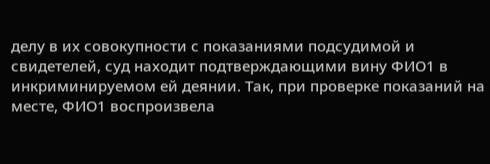делу в их совокупности с показаниями подсудимой и свидетелей, суд находит подтверждающими вину ФИО1 в инкриминируемом ей деянии. Так, при проверке показаний на месте, ФИО1 воспроизвела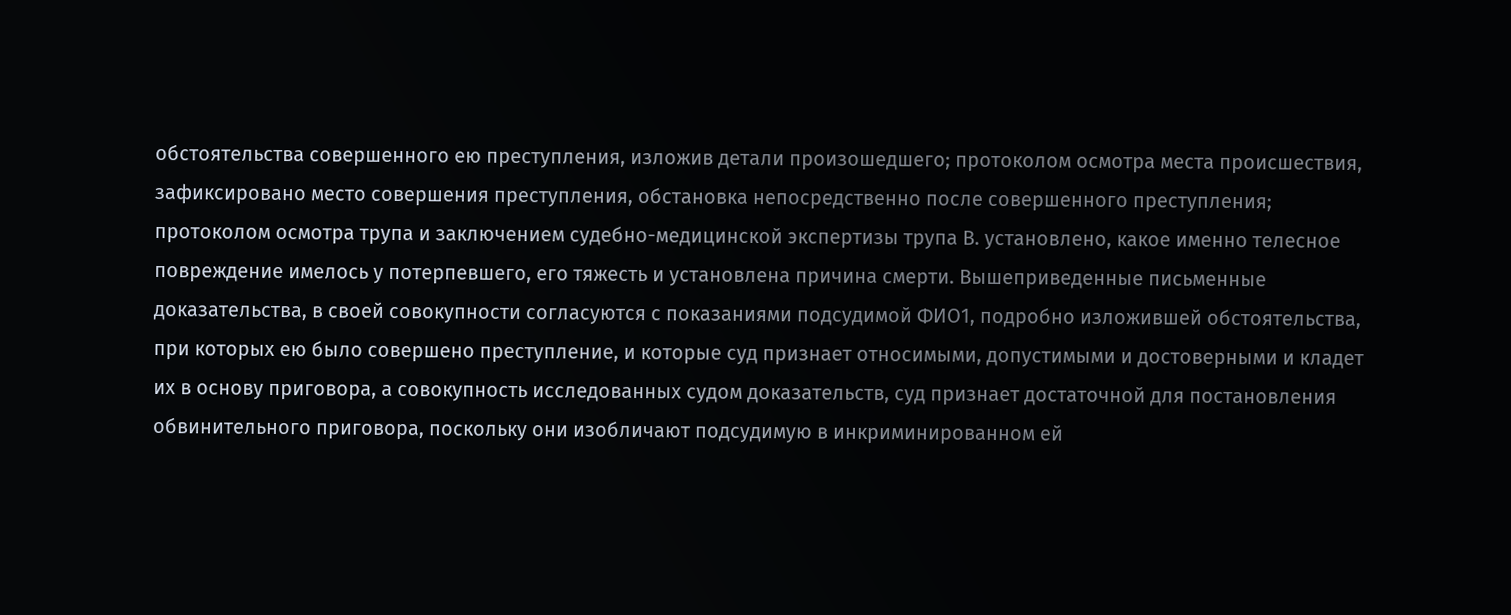обстоятельства совершенного ею преступления, изложив детали произошедшего; протоколом осмотра места происшествия, зафиксировано место совершения преступления, обстановка непосредственно после совершенного преступления; протоколом осмотра трупа и заключением судебно-медицинской экспертизы трупа В. установлено, какое именно телесное повреждение имелось у потерпевшего, его тяжесть и установлена причина смерти. Вышеприведенные письменные доказательства, в своей совокупности согласуются с показаниями подсудимой ФИО1, подробно изложившей обстоятельства, при которых ею было совершено преступление, и которые суд признает относимыми, допустимыми и достоверными и кладет их в основу приговора, а совокупность исследованных судом доказательств, суд признает достаточной для постановления обвинительного приговора, поскольку они изобличают подсудимую в инкриминированном ей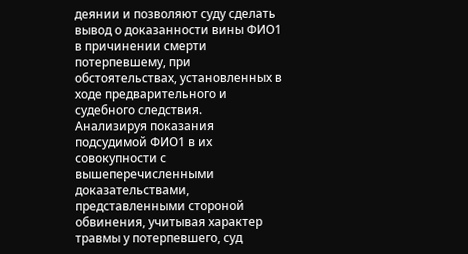деянии и позволяют суду сделать вывод о доказанности вины ФИО1 в причинении смерти потерпевшему, при обстоятельствах, установленных в ходе предварительного и судебного следствия.
Анализируя показания подсудимой ФИО1 в их совокупности с вышеперечисленными доказательствами, представленными стороной обвинения, учитывая характер травмы у потерпевшего, суд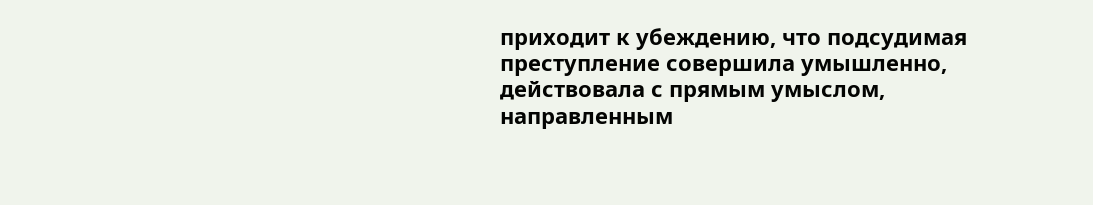приходит к убеждению, что подсудимая преступление совершила умышленно, действовала с прямым умыслом, направленным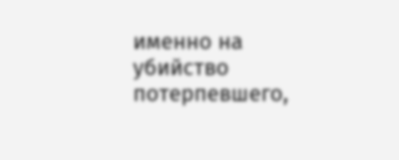именно на убийство потерпевшего,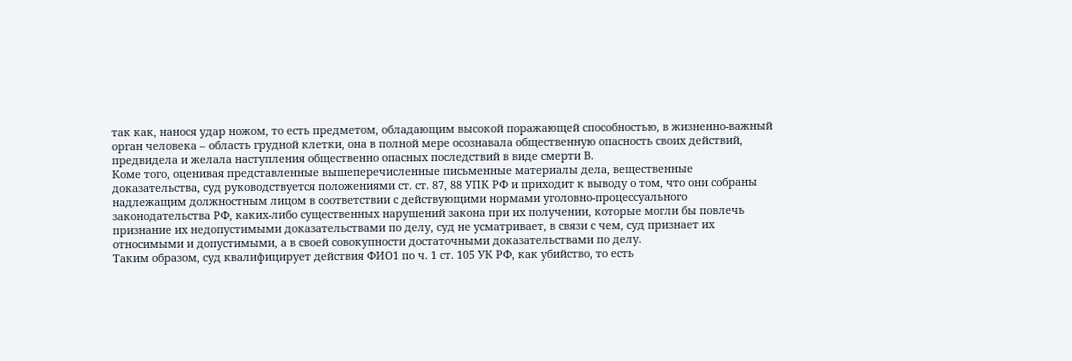так как, нанося удар ножом, то есть предметом, обладающим высокой поражающей способностью, в жизненно-важный орган человека – область грудной клетки, она в полной мере осознавала общественную опасность своих действий, предвидела и желала наступления общественно опасных последствий в виде смерти В.
Коме того, оценивая представленные вышеперечисленные письменные материалы дела, вещественные доказательства, суд руководствуется положениями ст. ст. 87, 88 УПК РФ и приходит к выводу о том, что они собраны надлежащим должностным лицом в соответствии с действующими нормами уголовно-процессуального законодательства РФ, каких-либо существенных нарушений закона при их получении, которые могли бы повлечь признание их недопустимыми доказательствами по делу, суд не усматривает, в связи с чем, суд признает их относимыми и допустимыми, а в своей совокупности достаточными доказательствами по делу.
Таким образом, суд квалифицирует действия ФИО1 по ч. 1 ст. 105 УК РФ, как убийство, то есть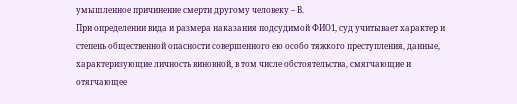умышленное причинение смерти другому человеку – В.
При определении вида и размера наказания подсудимой ФИО1, суд учитывает характер и степень общественной опасности совершенного ею особо тяжкого преступления, данные, характеризующие личность виновной, в том числе обстоятельства, смягчающие и отягчающее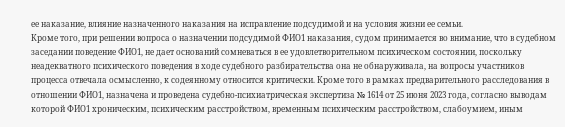ее наказание, влияние назначенного наказания на исправление подсудимой и на условия жизни ее семьи.
Кроме того, при решении вопроса о назначении подсудимой ФИО1 наказания, судом принимается во внимание, что в судебном заседании поведение ФИО1, не дает оснований сомневаться в ее удовлетворительном психическом состоянии, поскольку неадекватного психического поведения в ходе судебного разбирательства она не обнаруживала, на вопросы участников процесса отвечала осмысленно, к содеянному относится критически. Кроме того в рамках предварительного расследования в отношении ФИО1, назначена и проведена судебно-психиатрическая экспертиза № 1614 от 25 июня 2023 года, согласно выводам которой ФИО1 хроническим, психическим расстройством, временным психическим расстройством, слабоумием, иным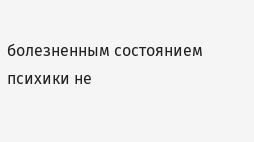болезненным состоянием психики не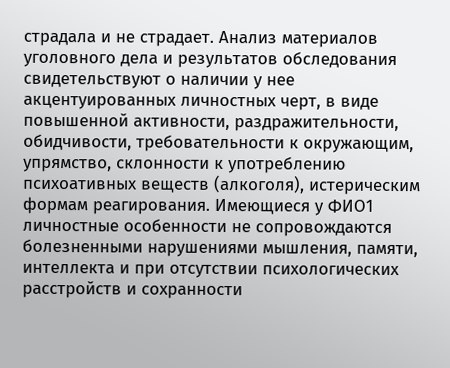страдала и не страдает. Анализ материалов уголовного дела и результатов обследования свидетельствуют о наличии у нее акцентуированных личностных черт, в виде повышенной активности, раздражительности, обидчивости, требовательности к окружающим, упрямство, склонности к употреблению психоативных веществ (алкоголя), истерическим формам реагирования. Имеющиеся у ФИО1 личностные особенности не сопровождаются болезненными нарушениями мышления, памяти, интеллекта и при отсутствии психологических расстройств и сохранности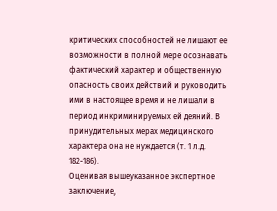критических способностей не лишают ее возможности в полной мере осознавать фактический характер и общественную опасность своих действий и руководить ими в настоящее время и не лишали в период инкриминируемых ей деяний. В принудительных мерах медицинского характера она не нуждается (т. 1 л.д. 182-186).
Оценивая вышеуказанное экспертное заключение,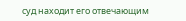суд находит его отвечающим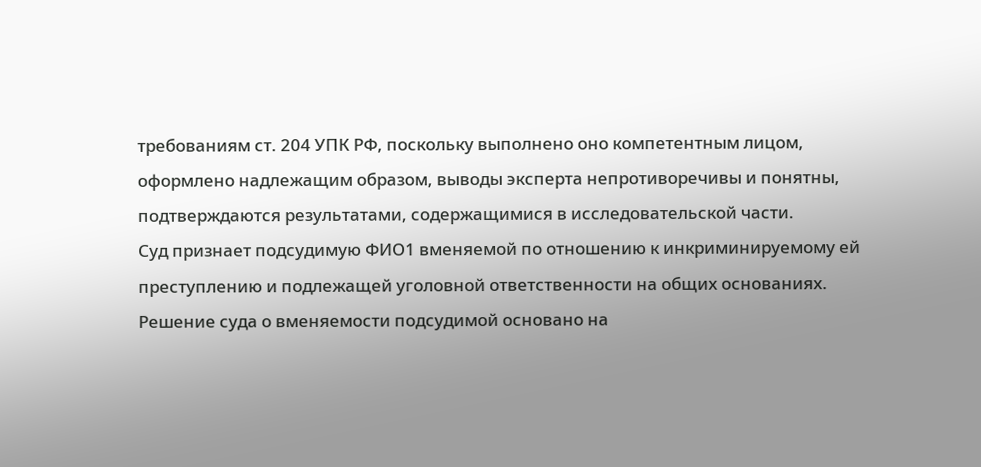требованиям ст. 204 УПК РФ, поскольку выполнено оно компетентным лицом, оформлено надлежащим образом, выводы эксперта непротиворечивы и понятны, подтверждаются результатами, содержащимися в исследовательской части.
Суд признает подсудимую ФИО1 вменяемой по отношению к инкриминируемому ей преступлению и подлежащей уголовной ответственности на общих основаниях. Решение суда о вменяемости подсудимой основано на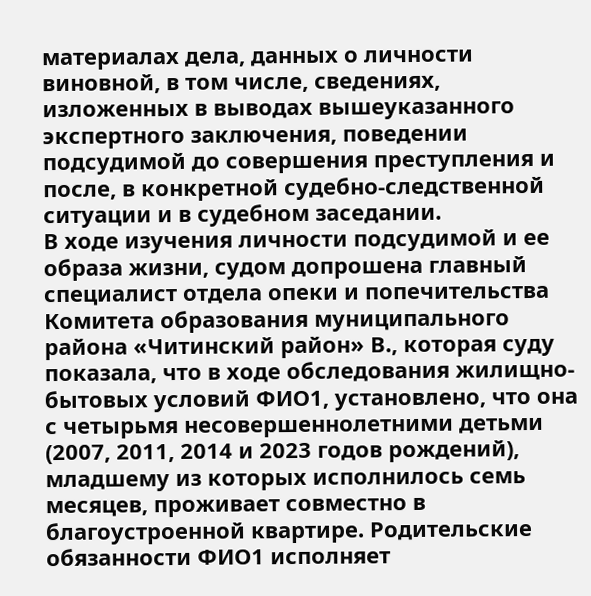материалах дела, данных о личности виновной, в том числе, сведениях, изложенных в выводах вышеуказанного экспертного заключения, поведении подсудимой до совершения преступления и после, в конкретной судебно-следственной ситуации и в судебном заседании.
В ходе изучения личности подсудимой и ее образа жизни, судом допрошена главный специалист отдела опеки и попечительства Комитета образования муниципального района «Читинский район» В., которая суду показала, что в ходе обследования жилищно-бытовых условий ФИО1, установлено, что она с четырьмя несовершеннолетними детьми (2007, 2011, 2014 и 2023 годов рождений), младшему из которых исполнилось семь месяцев, проживает совместно в благоустроенной квартире. Родительские обязанности ФИО1 исполняет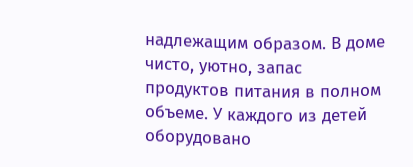надлежащим образом. В доме чисто, уютно, запас продуктов питания в полном объеме. У каждого из детей оборудовано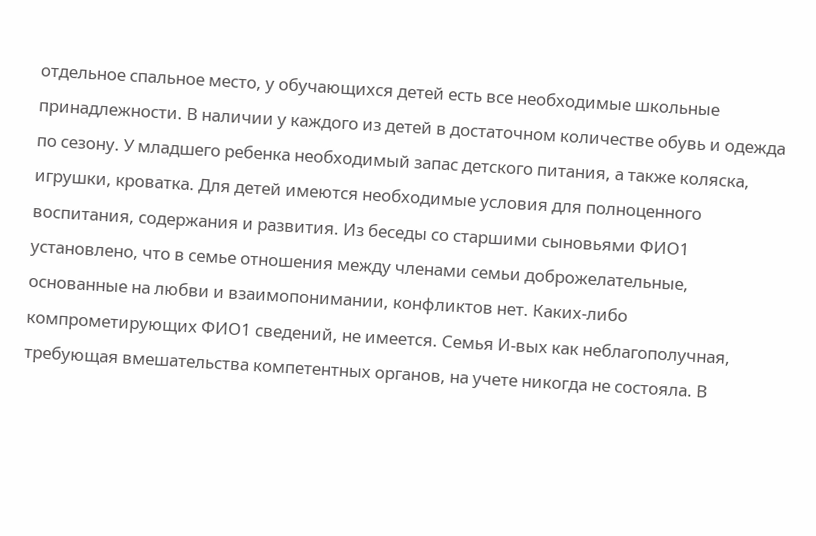отдельное спальное место, у обучающихся детей есть все необходимые школьные принадлежности. В наличии у каждого из детей в достаточном количестве обувь и одежда по сезону. У младшего ребенка необходимый запас детского питания, а также коляска, игрушки, кроватка. Для детей имеются необходимые условия для полноценного воспитания, содержания и развития. Из беседы со старшими сыновьями ФИО1 установлено, что в семье отношения между членами семьи доброжелательные, основанные на любви и взаимопонимании, конфликтов нет. Каких-либо компрометирующих ФИО1 сведений, не имеется. Семья И-вых как неблагополучная, требующая вмешательства компетентных органов, на учете никогда не состояла. В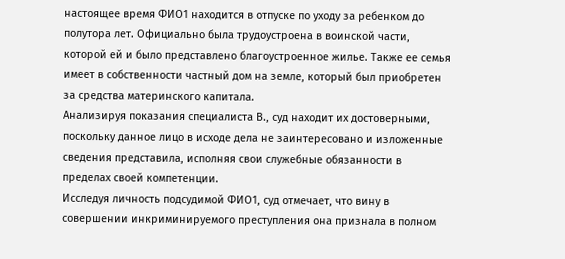настоящее время ФИО1 находится в отпуске по уходу за ребенком до полутора лет. Официально была трудоустроена в воинской части, которой ей и было представлено благоустроенное жилье. Также ее семья имеет в собственности частный дом на земле, который был приобретен за средства материнского капитала.
Анализируя показания специалиста В., суд находит их достоверными, поскольку данное лицо в исходе дела не заинтересовано и изложенные сведения представила, исполняя свои служебные обязанности в пределах своей компетенции.
Исследуя личность подсудимой ФИО1, суд отмечает, что вину в совершении инкриминируемого преступления она признала в полном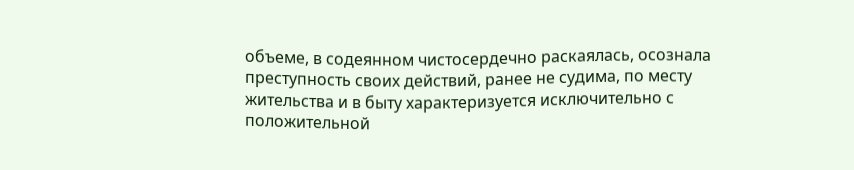объеме, в содеянном чистосердечно раскаялась, осознала преступность своих действий, ранее не судима, по месту жительства и в быту характеризуется исключительно с положительной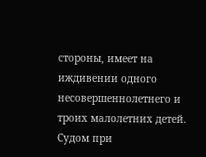стороны, имеет на иждивении одного несовершеннолетнего и троих малолетних детей. Судом при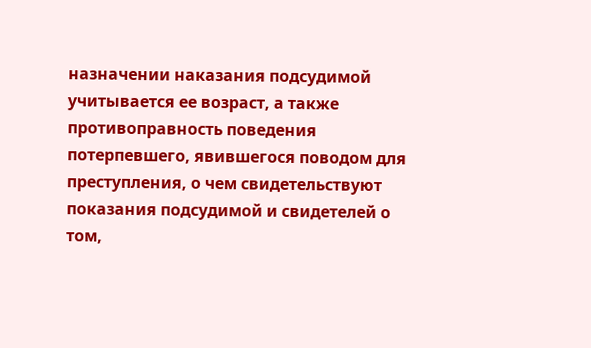назначении наказания подсудимой учитывается ее возраст, а также противоправность поведения потерпевшего, явившегося поводом для преступления, о чем свидетельствуют показания подсудимой и свидетелей о том,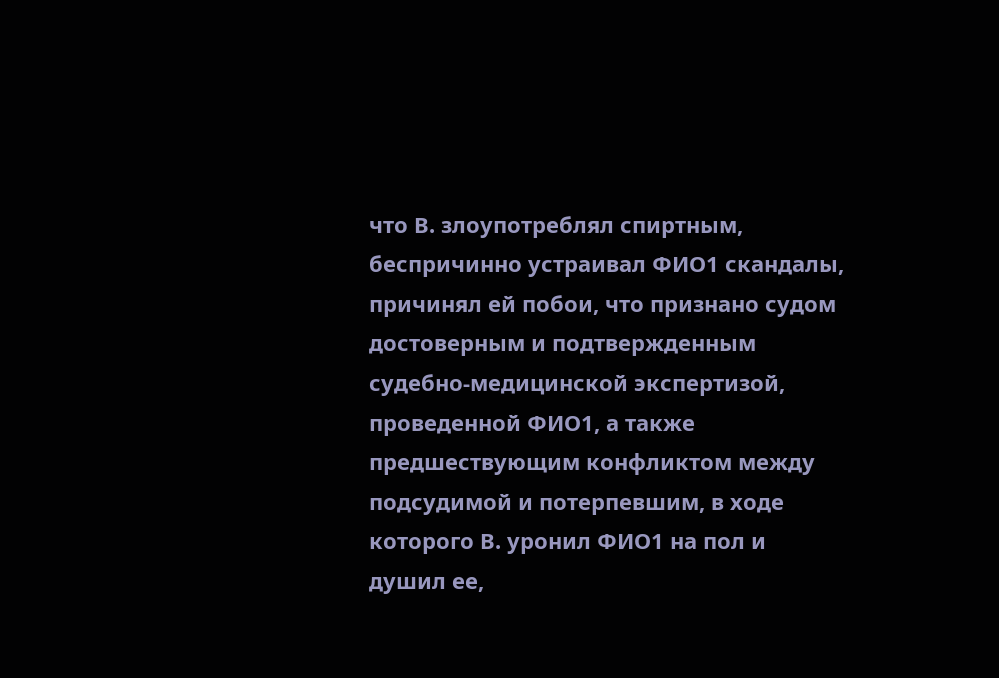что В. злоупотреблял спиртным, беспричинно устраивал ФИО1 скандалы, причинял ей побои, что признано судом достоверным и подтвержденным судебно-медицинской экспертизой, проведенной ФИО1, а также предшествующим конфликтом между подсудимой и потерпевшим, в ходе которого В. уронил ФИО1 на пол и душил ее,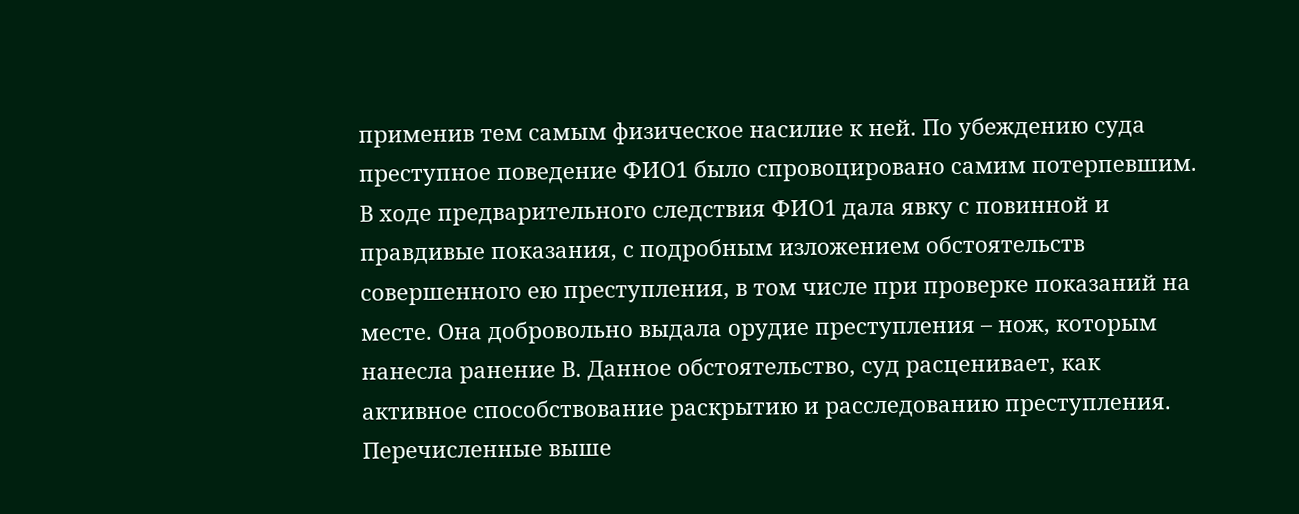применив тем самым физическое насилие к ней. По убеждению суда преступное поведение ФИО1 было спровоцировано самим потерпевшим. В ходе предварительного следствия ФИО1 дала явку с повинной и правдивые показания, с подробным изложением обстоятельств совершенного ею преступления, в том числе при проверке показаний на месте. Она добровольно выдала орудие преступления – нож, которым нанесла ранение В. Данное обстоятельство, суд расценивает, как активное способствование раскрытию и расследованию преступления.
Перечисленные выше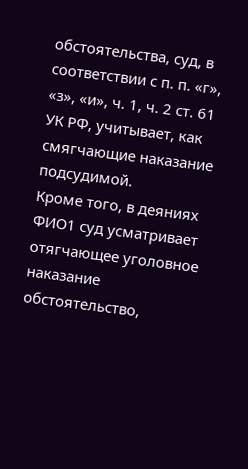обстоятельства, суд, в соответствии с п. п. «г», «з», «и», ч. 1, ч. 2 ст. 61 УК РФ, учитывает, как смягчающие наказание подсудимой.
Кроме того, в деяниях ФИО1 суд усматривает отягчающее уголовное наказание обстоятельство,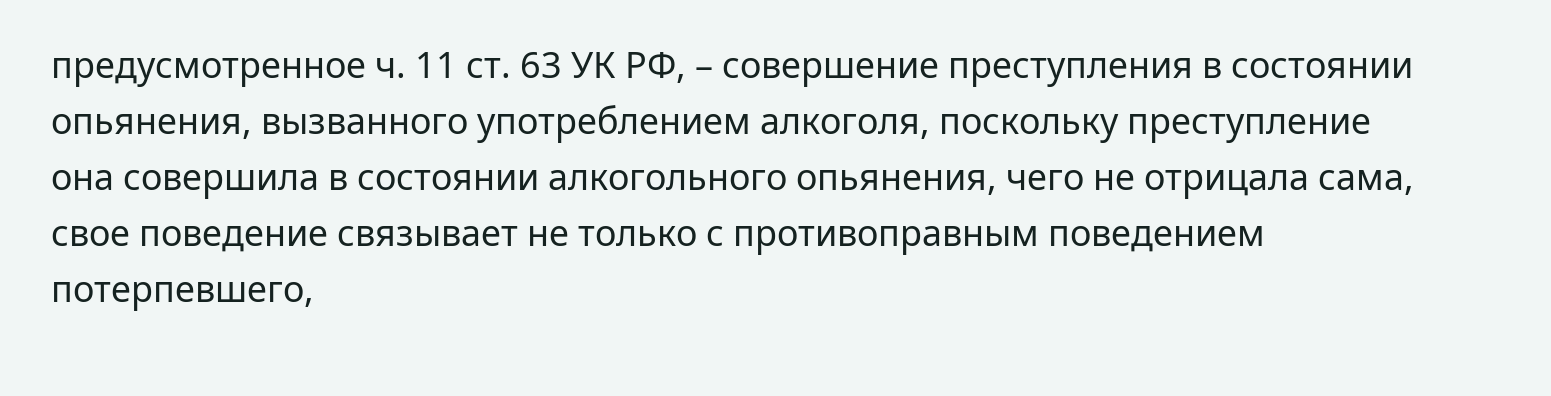предусмотренное ч. 11 ст. 63 УК РФ, – совершение преступления в состоянии опьянения, вызванного употреблением алкоголя, поскольку преступление она совершила в состоянии алкогольного опьянения, чего не отрицала сама, свое поведение связывает не только с противоправным поведением потерпевшего,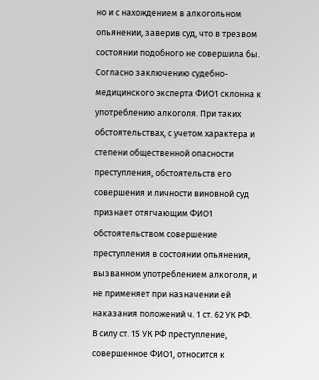но и с нахождением в алкогольном опьянении, заверив суд, что в трезвом состоянии подобного не совершила бы. Согласно заключению судебно-медицинского эксперта ФИО1 склонна к употреблению алкоголя. При таких обстоятельствах, с учетом характера и степени общественной опасности преступления, обстоятельств его совершения и личности виновной суд признает отягчающим ФИО1 обстоятельством совершение преступления в состоянии опьянения, вызванном употреблением алкоголя, и не применяет при назначении ей наказания положений ч. 1 ст. 62 УК РФ.
В силу ст. 15 УК РФ преступление, совершенное ФИО1, относится к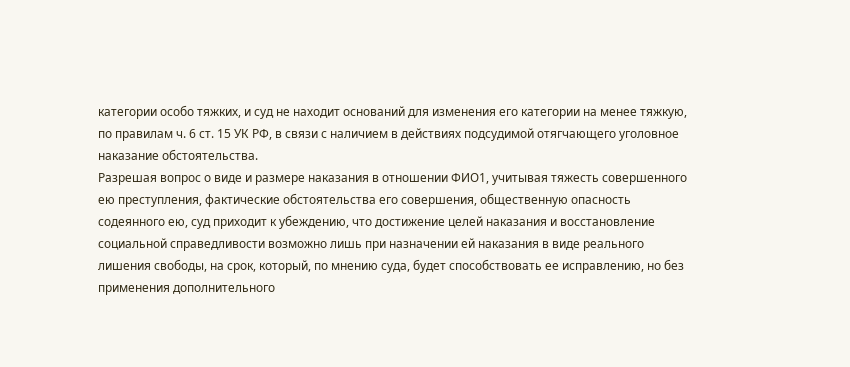категории особо тяжких, и суд не находит оснований для изменения его категории на менее тяжкую, по правилам ч. 6 ст. 15 УК РФ, в связи с наличием в действиях подсудимой отягчающего уголовное наказание обстоятельства.
Разрешая вопрос о виде и размере наказания в отношении ФИО1, учитывая тяжесть совершенного ею преступления, фактические обстоятельства его совершения, общественную опасность содеянного ею, суд приходит к убеждению, что достижение целей наказания и восстановление социальной справедливости возможно лишь при назначении ей наказания в виде реального лишения свободы, на срок, который, по мнению суда, будет способствовать ее исправлению, но без применения дополнительного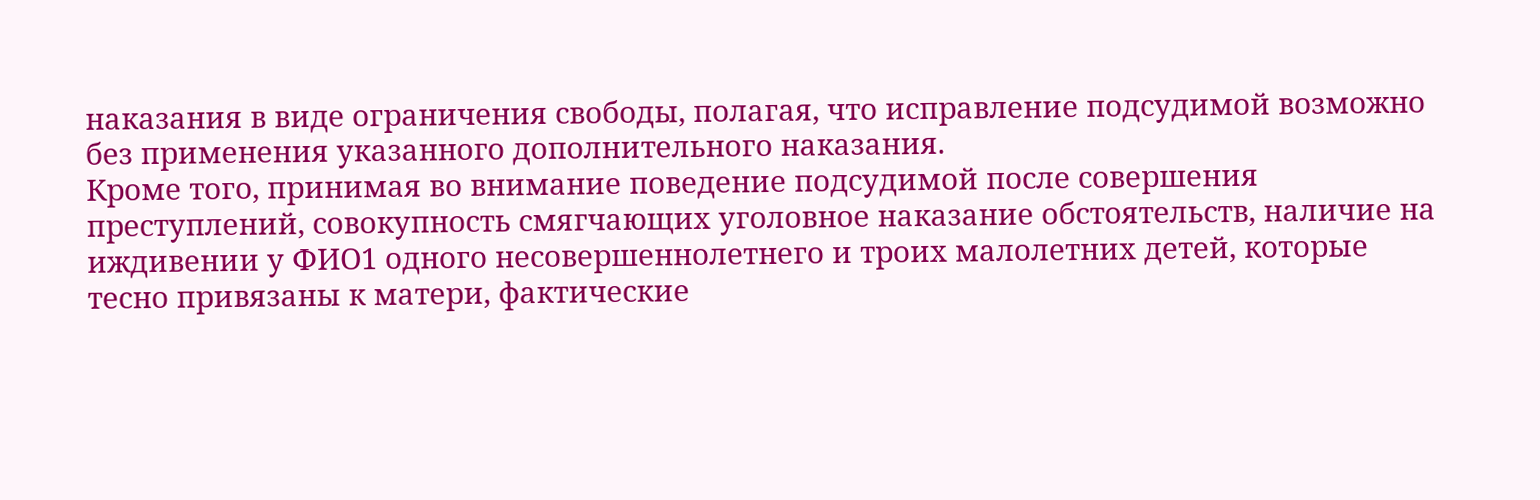наказания в виде ограничения свободы, полагая, что исправление подсудимой возможно без применения указанного дополнительного наказания.
Кроме того, принимая во внимание поведение подсудимой после совершения преступлений, совокупность смягчающих уголовное наказание обстоятельств, наличие на иждивении у ФИО1 одного несовершеннолетнего и троих малолетних детей, которые тесно привязаны к матери, фактические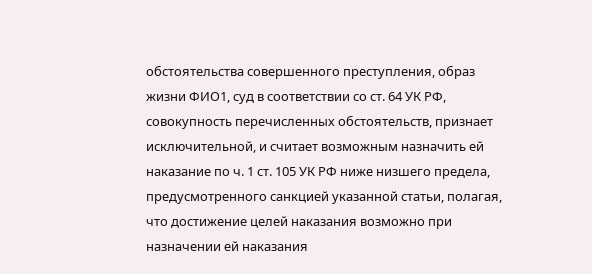обстоятельства совершенного преступления, образ жизни ФИО1, суд в соответствии со ст. 64 УК РФ, совокупность перечисленных обстоятельств, признает исключительной, и считает возможным назначить ей наказание по ч. 1 ст. 105 УК РФ ниже низшего предела, предусмотренного санкцией указанной статьи, полагая, что достижение целей наказания возможно при назначении ей наказания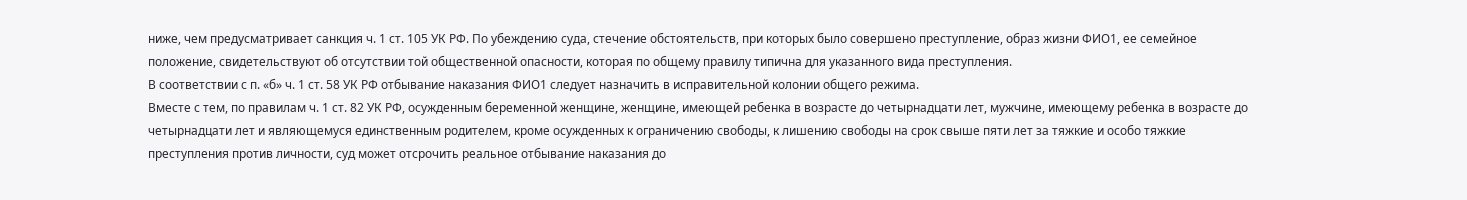ниже, чем предусматривает санкция ч. 1 ст. 105 УК РФ. По убеждению суда, стечение обстоятельств, при которых было совершено преступление, образ жизни ФИО1, ее семейное положение, свидетельствуют об отсутствии той общественной опасности, которая по общему правилу типична для указанного вида преступления.
В соответствии с п. «б» ч. 1 ст. 58 УК РФ отбывание наказания ФИО1 следует назначить в исправительной колонии общего режима.
Вместе с тем, по правилам ч. 1 ст. 82 УК РФ, осужденным беременной женщине, женщине, имеющей ребенка в возрасте до четырнадцати лет, мужчине, имеющему ребенка в возрасте до четырнадцати лет и являющемуся единственным родителем, кроме осужденных к ограничению свободы, к лишению свободы на срок свыше пяти лет за тяжкие и особо тяжкие преступления против личности, суд может отсрочить реальное отбывание наказания до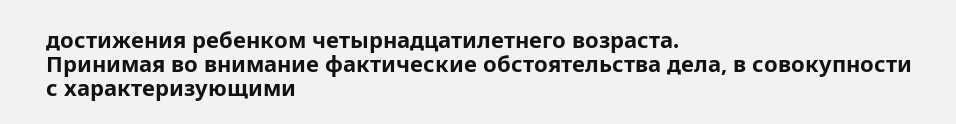достижения ребенком четырнадцатилетнего возраста.
Принимая во внимание фактические обстоятельства дела, в совокупности с характеризующими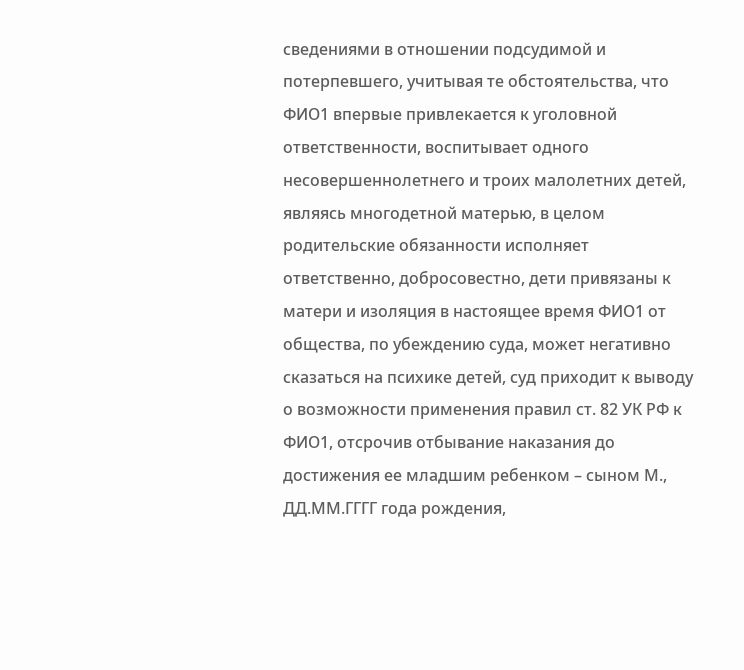сведениями в отношении подсудимой и потерпевшего, учитывая те обстоятельства, что ФИО1 впервые привлекается к уголовной ответственности, воспитывает одного несовершеннолетнего и троих малолетних детей, являясь многодетной матерью, в целом родительские обязанности исполняет ответственно, добросовестно, дети привязаны к матери и изоляция в настоящее время ФИО1 от общества, по убеждению суда, может негативно сказаться на психике детей, суд приходит к выводу о возможности применения правил ст. 82 УК РФ к ФИО1, отсрочив отбывание наказания до достижения ее младшим ребенком – сыном М., ДД.ММ.ГГГГ года рождения,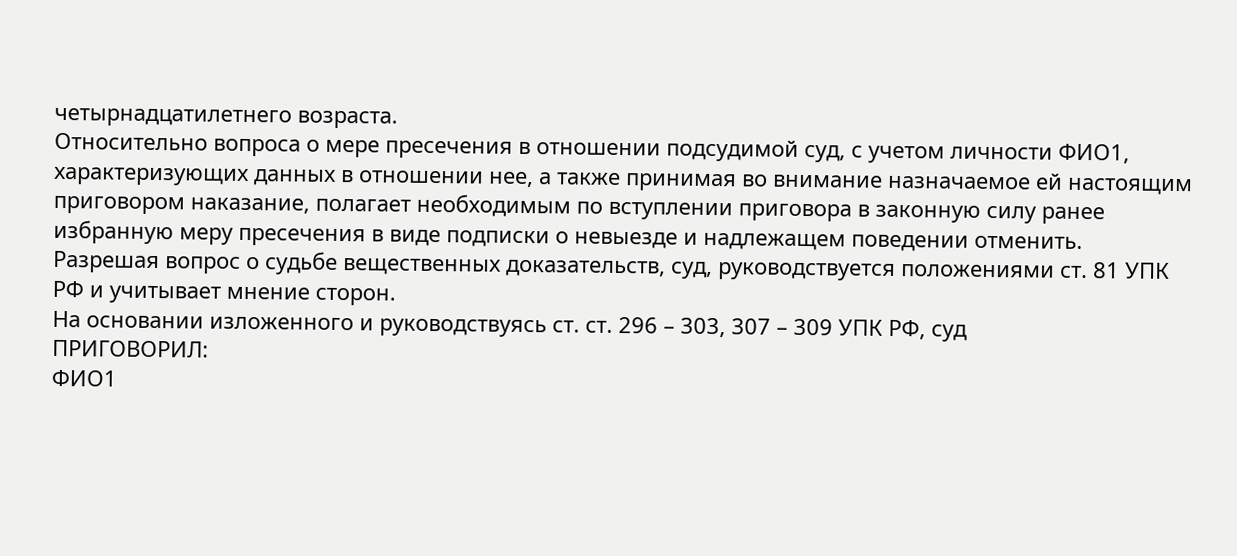четырнадцатилетнего возраста.
Относительно вопроса о мере пресечения в отношении подсудимой суд, с учетом личности ФИО1, характеризующих данных в отношении нее, а также принимая во внимание назначаемое ей настоящим приговором наказание, полагает необходимым по вступлении приговора в законную силу ранее избранную меру пресечения в виде подписки о невыезде и надлежащем поведении отменить.
Разрешая вопрос о судьбе вещественных доказательств, суд, руководствуется положениями ст. 81 УПК РФ и учитывает мнение сторон.
На основании изложенного и руководствуясь ст. ст. 296 – 303, 307 – 309 УПК РФ, суд
ПРИГОВОРИЛ:
ФИО1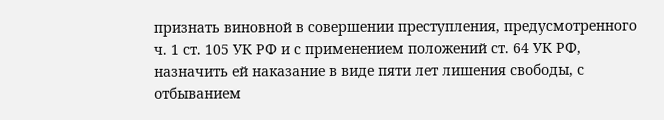признать виновной в совершении преступления, предусмотренного ч. 1 ст. 105 УК РФ и с применением положений ст. 64 УК РФ, назначить ей наказание в виде пяти лет лишения свободы, с отбыванием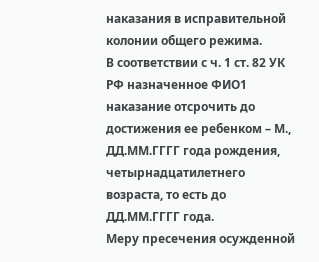наказания в исправительной колонии общего режима.
В соответствии с ч. 1 ст. 82 УК РФ назначенное ФИО1 наказание отсрочить до достижения ее ребенком – М., ДД.ММ.ГГГГ года рождения, четырнадцатилетнего возраста, то есть до ДД.ММ.ГГГГ года.
Меру пресечения осужденной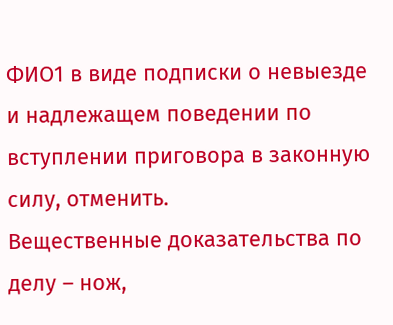ФИО1 в виде подписки о невыезде и надлежащем поведении по вступлении приговора в законную силу, отменить.
Вещественные доказательства по делу – нож,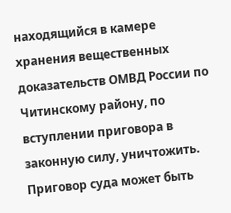находящийся в камере хранения вещественных доказательств ОМВД России по Читинскому району, по вступлении приговора в законную силу, уничтожить.
Приговор суда может быть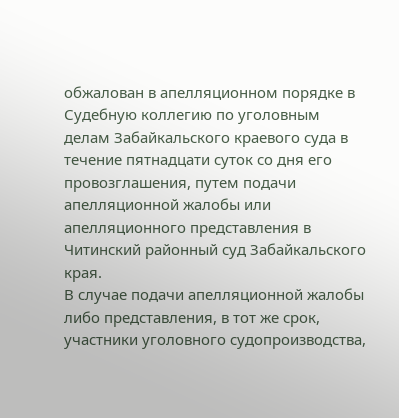обжалован в апелляционном порядке в Судебную коллегию по уголовным делам Забайкальского краевого суда в течение пятнадцати суток со дня его провозглашения, путем подачи апелляционной жалобы или апелляционного представления в Читинский районный суд Забайкальского края.
В случае подачи апелляционной жалобы либо представления, в тот же срок, участники уголовного судопроизводства,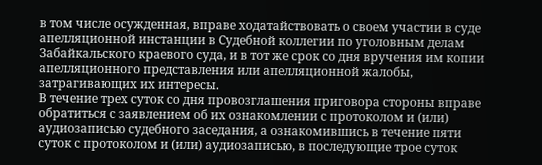в том числе осужденная, вправе ходатайствовать о своем участии в суде апелляционной инстанции в Судебной коллегии по уголовным делам Забайкальского краевого суда, и в тот же срок со дня вручения им копии апелляционного представления или апелляционной жалобы, затрагивающих их интересы.
В течение трех суток со дня провозглашения приговора стороны вправе обратиться с заявлением об их ознакомлении с протоколом и (или) аудиозаписью судебного заседания, а ознакомившись в течение пяти суток с протоколом и (или) аудиозаписью, в последующие трое суток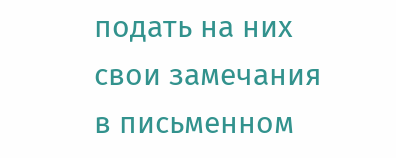подать на них свои замечания в письменном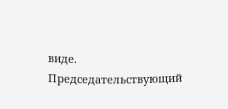виде.
Председательствующий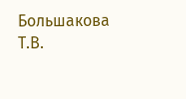Большакова Т.В.